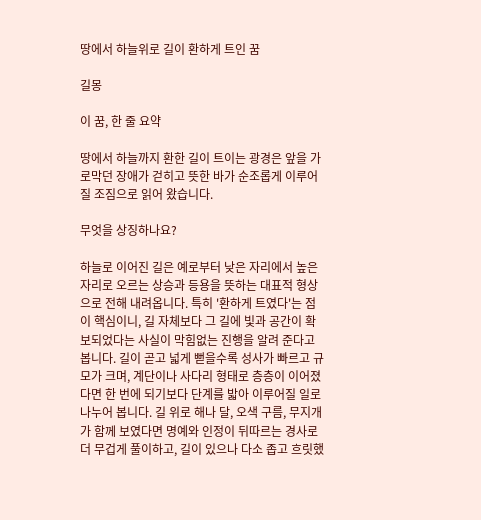땅에서 하늘위로 길이 환하게 트인 꿈

길몽

이 꿈, 한 줄 요약

땅에서 하늘까지 환한 길이 트이는 광경은 앞을 가로막던 장애가 걷히고 뜻한 바가 순조롭게 이루어질 조짐으로 읽어 왔습니다.

무엇을 상징하나요?

하늘로 이어진 길은 예로부터 낮은 자리에서 높은 자리로 오르는 상승과 등용을 뜻하는 대표적 형상으로 전해 내려옵니다. 특히 '환하게 트였다'는 점이 핵심이니, 길 자체보다 그 길에 빛과 공간이 확보되었다는 사실이 막힘없는 진행을 알려 준다고 봅니다. 길이 곧고 넓게 뻗을수록 성사가 빠르고 규모가 크며, 계단이나 사다리 형태로 층층이 이어졌다면 한 번에 되기보다 단계를 밟아 이루어질 일로 나누어 봅니다. 길 위로 해나 달, 오색 구름, 무지개가 함께 보였다면 명예와 인정이 뒤따르는 경사로 더 무겁게 풀이하고, 길이 있으나 다소 좁고 흐릿했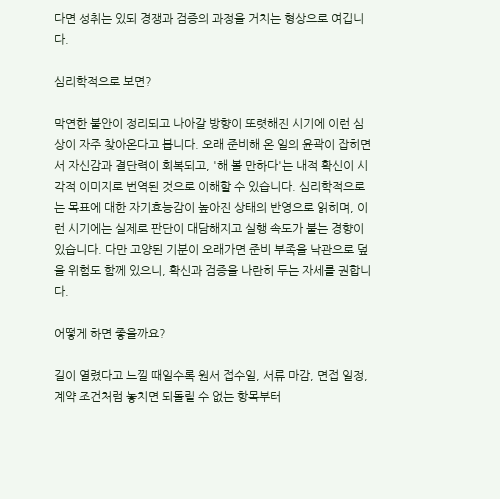다면 성취는 있되 경쟁과 검증의 과정을 거치는 형상으로 여깁니다.

심리학적으로 보면?

막연한 불안이 정리되고 나아갈 방향이 또렷해진 시기에 이런 심상이 자주 찾아온다고 봅니다. 오래 준비해 온 일의 윤곽이 잡히면서 자신감과 결단력이 회복되고, '해 볼 만하다'는 내적 확신이 시각적 이미지로 번역된 것으로 이해할 수 있습니다. 심리학적으로는 목표에 대한 자기효능감이 높아진 상태의 반영으로 읽히며, 이런 시기에는 실제로 판단이 대담해지고 실행 속도가 붙는 경향이 있습니다. 다만 고양된 기분이 오래가면 준비 부족을 낙관으로 덮을 위험도 함께 있으니, 확신과 검증을 나란히 두는 자세를 권합니다.

어떻게 하면 좋을까요?

길이 열렸다고 느낄 때일수록 원서 접수일, 서류 마감, 면접 일정, 계약 조건처럼 놓치면 되돌릴 수 없는 항목부터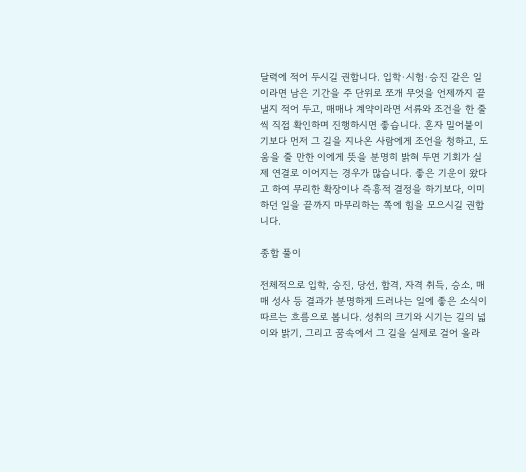달력에 적어 두시길 권합니다. 입학·시험·승진 같은 일이라면 남은 기간을 주 단위로 쪼개 무엇을 언제까지 끝낼지 적어 두고, 매매나 계약이라면 서류와 조건을 한 줄씩 직접 확인하며 진행하시면 좋습니다. 혼자 밀어붙이기보다 먼저 그 길을 지나온 사람에게 조언을 청하고, 도움을 줄 만한 이에게 뜻을 분명히 밝혀 두면 기회가 실제 연결로 이어지는 경우가 많습니다. 좋은 기운이 왔다고 하여 무리한 확장이나 즉흥적 결정을 하기보다, 이미 하던 일을 끝까지 마무리하는 쪽에 힘을 모으시길 권합니다.

종합 풀이

전체적으로 입학, 승진, 당선, 합격, 자격 취득, 승소, 매매 성사 등 결과가 분명하게 드러나는 일에 좋은 소식이 따르는 흐름으로 봅니다. 성취의 크기와 시기는 길의 넓이와 밝기, 그리고 꿈속에서 그 길을 실제로 걸어 올라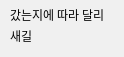갔는지에 따라 달리 새길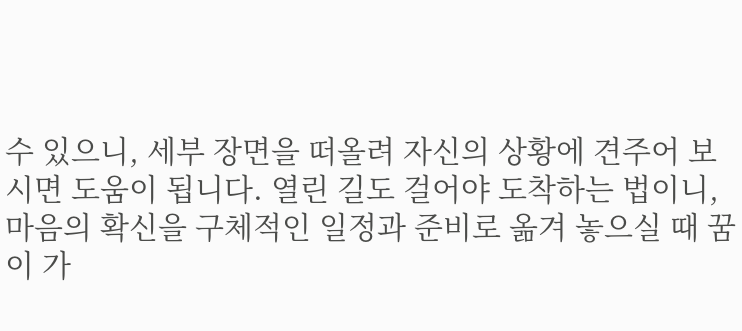수 있으니, 세부 장면을 떠올려 자신의 상황에 견주어 보시면 도움이 됩니다. 열린 길도 걸어야 도착하는 법이니, 마음의 확신을 구체적인 일정과 준비로 옮겨 놓으실 때 꿈이 가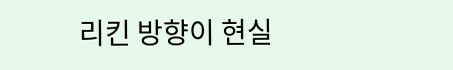리킨 방향이 현실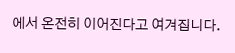에서 온전히 이어진다고 여겨집니다.